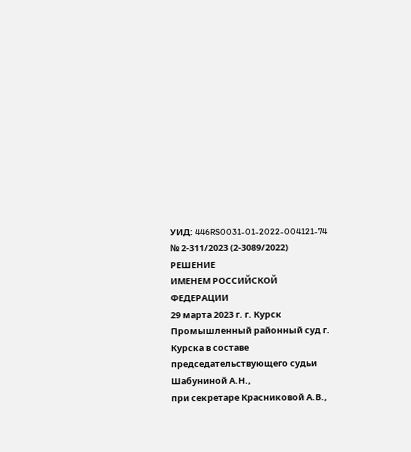УИД: 446RS0031-01-2022-004121-74
№ 2-311/2023 (2-3089/2022)
РЕШЕНИЕ
ИМЕНЕМ РОССИЙСКОЙ ФЕДЕРАЦИИ
29 марта 2023 г. г. Курск
Промышленный районный суд г. Курска в составе
председательствующего судьи Шабуниной А.Н.,
при секретаре Красниковой А.В.,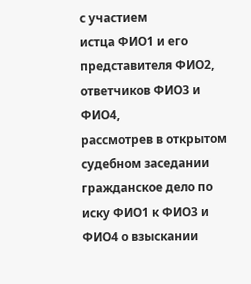с участием
истца ФИО1 и его представителя ФИО2,
ответчиков ФИО3 и ФИО4,
рассмотрев в открытом судебном заседании гражданское дело по иску ФИО1 к ФИО3 и ФИО4 о взыскании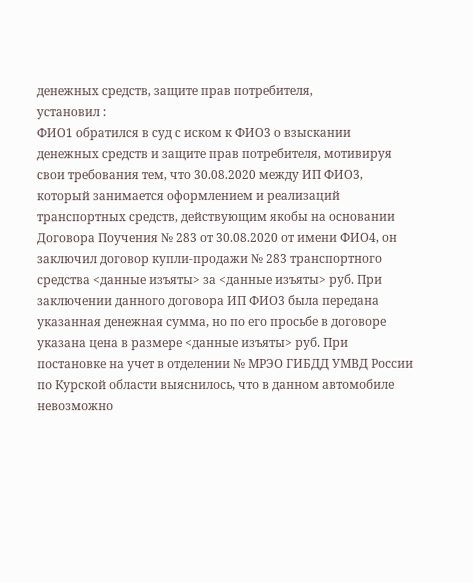денежных средств, защите прав потребителя,
установил :
ФИО1 обратился в суд с иском к ФИО3 о взыскании денежных средств и защите прав потребителя, мотивируя свои требования тем, что 30.08.2020 между ИП ФИО3, который занимается оформлением и реализаций транспортных средств, действующим якобы на основании Договора Поучения № 283 от 30.08.2020 от имени ФИО4, он заключил договор купли-продажи № 283 транспортного средства <данные изъяты> за <данные изъяты> руб. При заключении данного договора ИП ФИО3 была передана указанная денежная сумма, но по его просьбе в договоре указана цена в размере <данные изъяты> руб. При постановке на учет в отделении № МРЭО ГИБДД УМВД России по Курской области выяснилось, что в данном автомобиле невозможно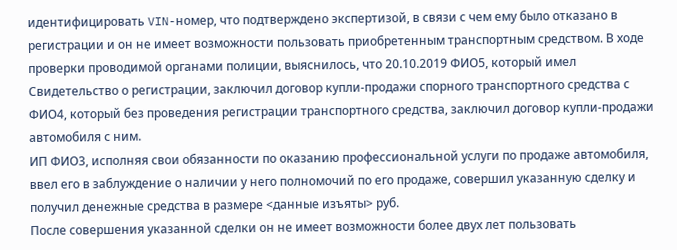идентифицировать VIN-номер, что подтверждено экспертизой, в связи с чем ему было отказано в регистрации и он не имеет возможности пользовать приобретенным транспортным средством. В ходе проверки проводимой органами полиции, выяснилось, что 20.10.2019 ФИО5, который имел Свидетельство о регистрации, заключил договор купли-продажи спорного транспортного средства с ФИО4, который без проведения регистрации транспортного средства, заключил договор купли-продажи автомобиля с ним.
ИП ФИО3, исполняя свои обязанности по оказанию профессиональной услуги по продаже автомобиля, ввел его в заблуждение о наличии у него полномочий по его продаже, совершил указанную сделку и получил денежные средства в размере <данные изъяты> руб.
После совершения указанной сделки он не имеет возможности более двух лет пользовать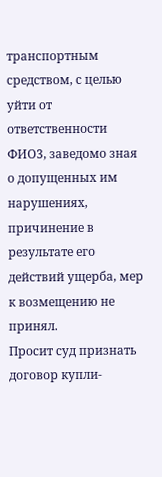транспортным средством, с целью уйти от ответственности ФИО3, заведомо зная о допущенных им нарушениях, причинение в результате его действий ущерба, мер к возмещению не принял.
Просит суд признать договор купли-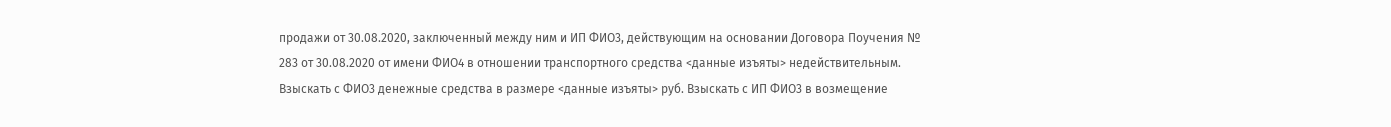продажи от 30.08.2020, заключенный между ним и ИП ФИО3, действующим на основании Договора Поучения № 283 от 30.08.2020 от имени ФИО4 в отношении транспортного средства <данные изъяты> недействительным. Взыскать с ФИО3 денежные средства в размере <данные изъяты> руб. Взыскать с ИП ФИО3 в возмещение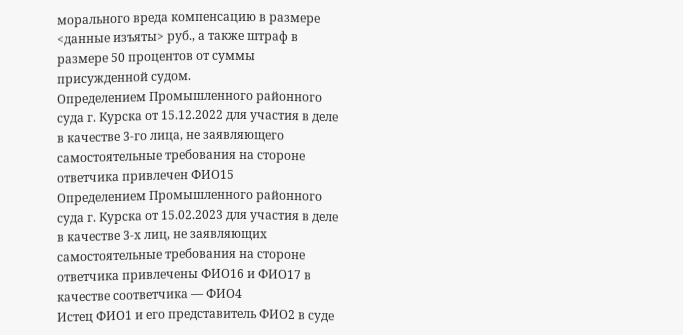морального вреда компенсацию в размере <данные изъяты> руб., а также штраф в размере 50 процентов от суммы присужденной судом.
Определением Промышленного районного суда г. Курска от 15.12.2022 для участия в деле в качестве 3-го лица, не заявляющего самостоятельные требования на стороне ответчика привлечен ФИО15
Определением Промышленного районного суда г. Курска от 15.02.2023 для участия в деле в качестве 3-х лиц, не заявляющих самостоятельные требования на стороне ответчика привлечены ФИО16 и ФИО17 в качестве соответчика — ФИО4
Истец ФИО1 и его представитель ФИО2 в суде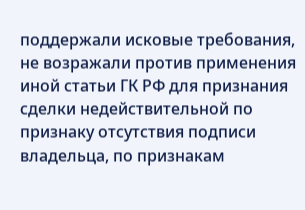поддержали исковые требования, не возражали против применения иной статьи ГК РФ для признания сделки недействительной по признаку отсутствия подписи владельца, по признакам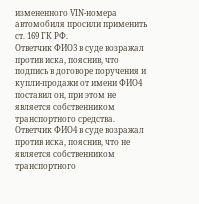измененного VIN-номера автомобиля просили применить ст. 169 ГК РФ.
Ответчик ФИО3 в суде возражал против иска, пояснив, что подпись в договоре поручения и купли-продажи от имени ФИО4 поставил он, при этом не является собственником транспортного средства.
Ответчик ФИО4 в суде возражал против иска, пояснив, что не является собственником транспортного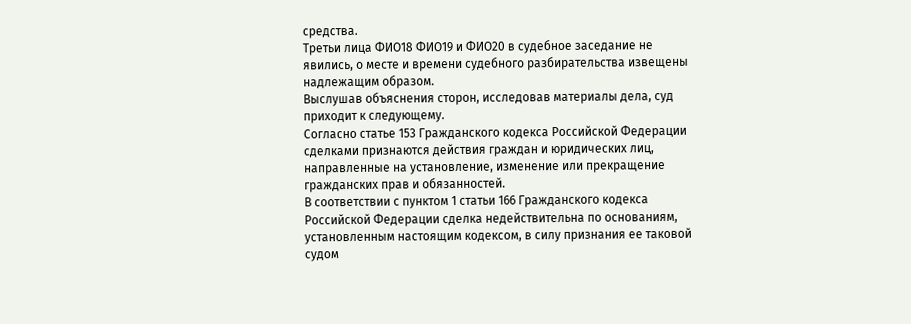средства.
Третьи лица ФИО18 ФИО19 и ФИО20 в судебное заседание не явились, о месте и времени судебного разбирательства извещены надлежащим образом.
Выслушав объяснения сторон, исследовав материалы дела, суд приходит к следующему.
Согласно статье 153 Гражданского кодекса Российской Федерации сделками признаются действия граждан и юридических лиц, направленные на установление, изменение или прекращение гражданских прав и обязанностей.
В соответствии с пунктом 1 статьи 166 Гражданского кодекса Российской Федерации сделка недействительна по основаниям, установленным настоящим кодексом, в силу признания ее таковой судом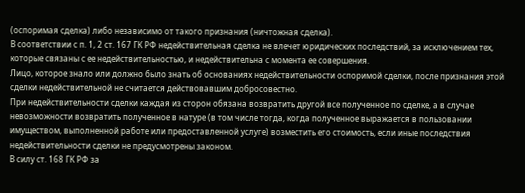(оспоримая сделка) либо независимо от такого признания (ничтожная сделка).
В соответствии с п. 1, 2 ст. 167 ГК РФ недействительная сделка не влечет юридических последствий, за исключением тех, которые связаны с ее недействительностью, и недействительна с момента ее совершения.
Лицо, которое знало или должно было знать об основаниях недействительности оспоримой сделки, после признания этой сделки недействительной не считается действовавшим добросовестно.
При недействительности сделки каждая из сторон обязана возвратить другой все полученное по сделке, а в случае невозможности возвратить полученное в натуре (в том числе тогда, когда полученное выражается в пользовании имуществом, выполненной работе или предоставленной услуге) возместить его стоимость, если иные последствия недействительности сделки не предусмотрены законом.
В силу ст. 168 ГК РФ за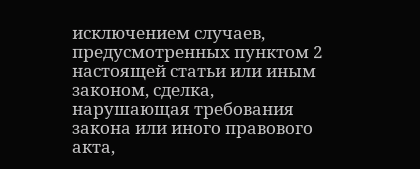исключением случаев, предусмотренных пунктом 2 настоящей статьи или иным законом, сделка, нарушающая требования закона или иного правового акта,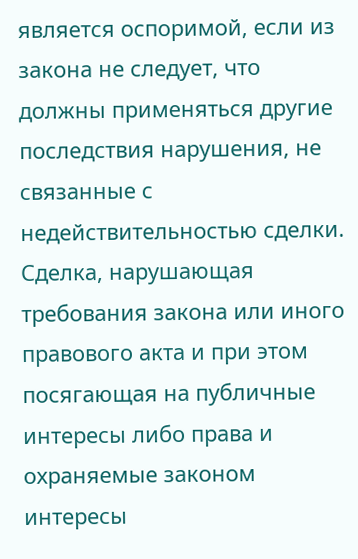является оспоримой, если из закона не следует, что должны применяться другие последствия нарушения, не связанные с недействительностью сделки.
Сделка, нарушающая требования закона или иного правового акта и при этом посягающая на публичные интересы либо права и охраняемые законом интересы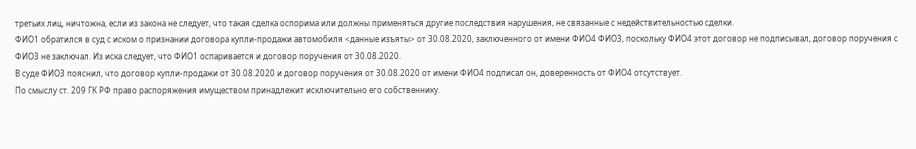третьих лиц, ничтожна, если из закона не следует, что такая сделка оспорима или должны применяться другие последствия нарушения, не связанные с недействительностью сделки.
ФИО1 обратился в суд с иском о признании договора купли-продажи автомобиля <данные изъяты> от 30.08.2020, заключенного от имени ФИО4 ФИО3, поскольку ФИО4 этот договор не подписывал, договор поручения с ФИО3 не заключал. Из иска следует, что ФИО1 оспаривается и договор поручения от 30.08.2020.
В суде ФИО3 пояснил, что договор купли-продажи от 30.08.2020 и договор поручения от 30.08.2020 от имени ФИО4 подписал он, доверенность от ФИО4 отсутствует.
По смыслу ст. 209 ГК РФ право распоряжения имуществом принадлежит исключительно его собственнику.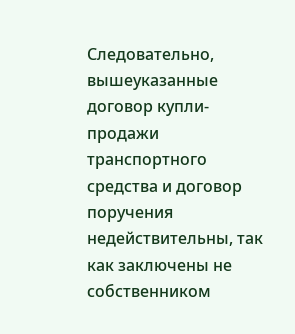Следовательно, вышеуказанные договор купли-продажи транспортного средства и договор поручения недействительны, так как заключены не собственником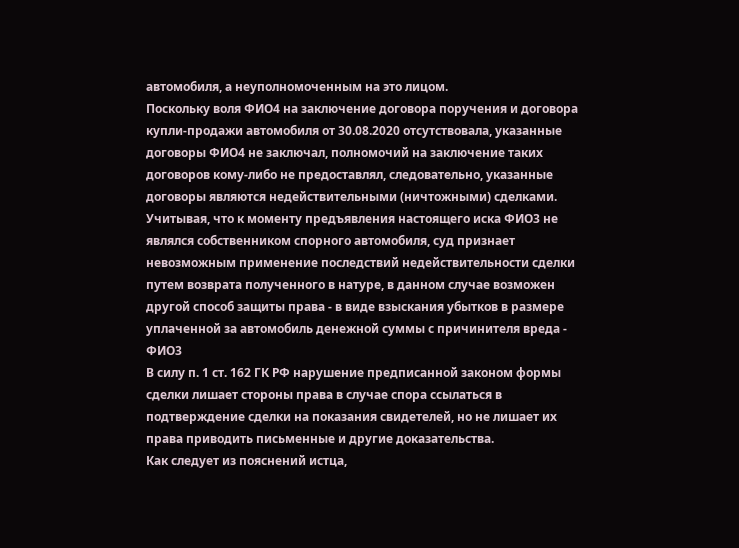автомобиля, а неуполномоченным на это лицом.
Поскольку воля ФИО4 на заключение договора поручения и договора купли-продажи автомобиля от 30.08.2020 отсутствовала, указанные договоры ФИО4 не заключал, полномочий на заключение таких договоров кому-либо не предоставлял, следовательно, указанные договоры являются недействительными (ничтожными) сделками.
Учитывая, что к моменту предъявления настоящего иска ФИО3 не являлся собственником спорного автомобиля, суд признает невозможным применение последствий недействительности сделки путем возврата полученного в натуре, в данном случае возможен другой способ защиты права - в виде взыскания убытков в размере уплаченной за автомобиль денежной суммы с причинителя вреда - ФИО3
В силу п. 1 ст. 162 ГК РФ нарушение предписанной законом формы сделки лишает стороны права в случае спора ссылаться в подтверждение сделки на показания свидетелей, но не лишает их права приводить письменные и другие доказательства.
Как следует из пояснений истца,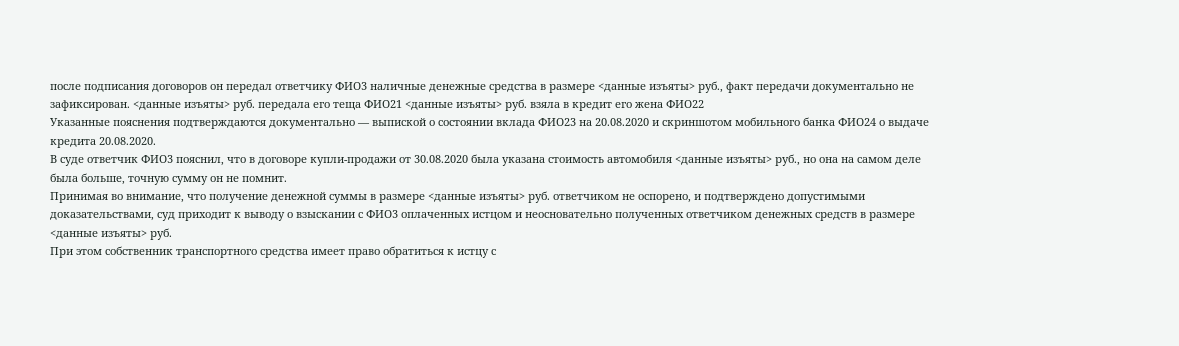после подписания договоров он передал ответчику ФИО3 наличные денежные средства в размере <данные изъяты> руб., факт передачи документально не зафиксирован. <данные изъяты> руб. передала его теща ФИО21 <данные изъяты> руб. взяла в кредит его жена ФИО22
Указанные пояснения подтверждаются документально — выпиской о состоянии вклада ФИО23 на 20.08.2020 и скриншотом мобильного банка ФИО24 о выдаче кредита 20.08.2020.
В суде ответчик ФИО3 пояснил, что в договоре купли-продажи от 30.08.2020 была указана стоимость автомобиля <данные изъяты> руб., но она на самом деле была больше, точную сумму он не помнит.
Принимая во внимание, что получение денежной суммы в размере <данные изъяты> руб. ответчиком не оспорено, и подтверждено допустимыми доказательствами, суд приходит к выводу о взыскании с ФИО3 оплаченных истцом и неосновательно полученных ответчиком денежных средств в размере <данные изъяты> руб.
При этом собственник транспортного средства имеет право обратиться к истцу с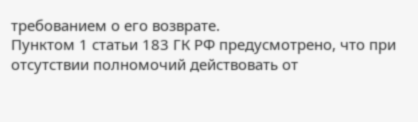требованием о его возврате.
Пунктом 1 статьи 183 ГК РФ предусмотрено, что при отсутствии полномочий действовать от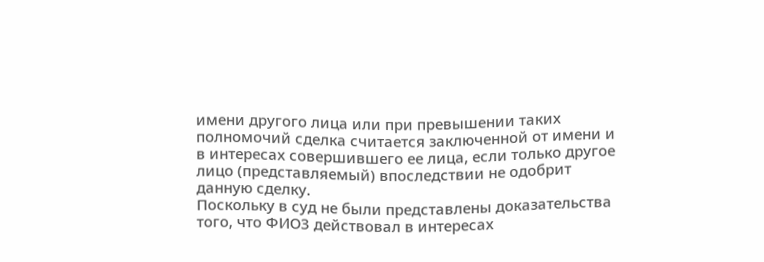имени другого лица или при превышении таких полномочий сделка считается заключенной от имени и в интересах совершившего ее лица, если только другое лицо (представляемый) впоследствии не одобрит данную сделку.
Поскольку в суд не были представлены доказательства того, что ФИО3 действовал в интересах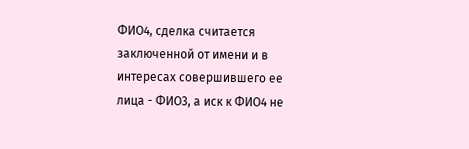ФИО4, сделка считается заключенной от имени и в интересах совершившего ее лица - ФИО3, а иск к ФИО4 не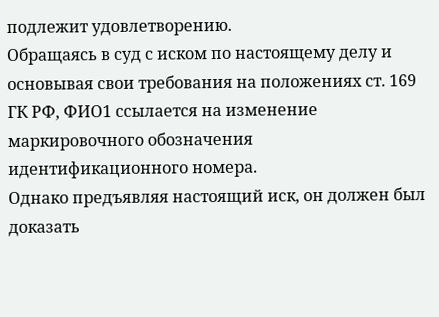подлежит удовлетворению.
Обращаясь в суд с иском по настоящему делу и основывая свои требования на положениях ст. 169 ГК РФ, ФИО1 ссылается на изменение маркировочного обозначения идентификационного номера.
Однако предъявляя настоящий иск, он должен был доказать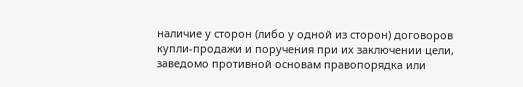наличие у сторон (либо у одной из сторон) договоров купли-продажи и поручения при их заключении цели, заведомо противной основам правопорядка или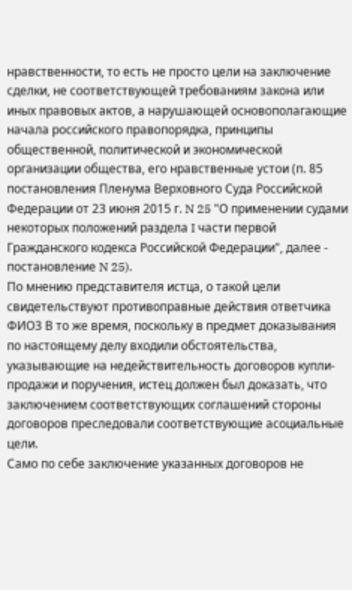нравственности, то есть не просто цели на заключение сделки, не соответствующей требованиям закона или иных правовых актов, а нарушающей основополагающие начала российского правопорядка, принципы общественной, политической и экономической организации общества, его нравственные устои (п. 85 постановления Пленума Верховного Суда Российской Федерации от 23 июня 2015 г. N 25 "О применении судами некоторых положений раздела I части первой Гражданского кодекса Российской Федерации", далее - постановление N 25).
По мнению представителя истца, о такой цели свидетельствуют противоправные действия ответчика ФИО3 В то же время, поскольку в предмет доказывания по настоящему делу входили обстоятельства, указывающие на недействительность договоров купли-продажи и поручения, истец должен был доказать, что заключением соответствующих соглашений стороны договоров преследовали соответствующие асоциальные цели.
Само по себе заключение указанных договоров не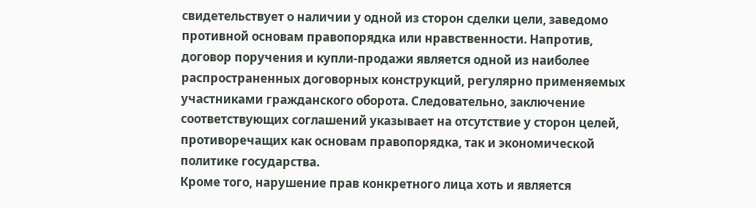свидетельствует о наличии у одной из сторон сделки цели, заведомо противной основам правопорядка или нравственности. Напротив, договор поручения и купли-продажи является одной из наиболее распространенных договорных конструкций, регулярно применяемых участниками гражданского оборота. Следовательно, заключение соответствующих соглашений указывает на отсутствие у сторон целей, противоречащих как основам правопорядка, так и экономической политике государства.
Кроме того, нарушение прав конкретного лица хоть и является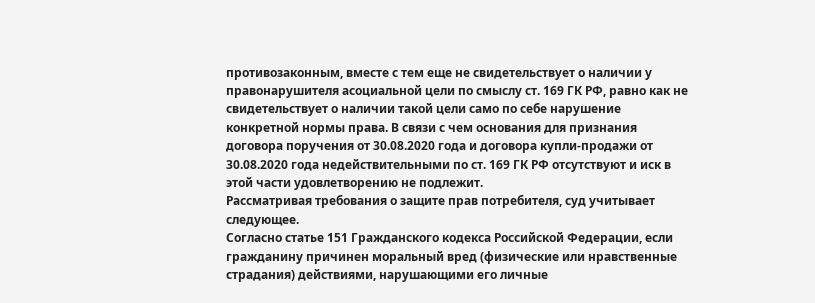противозаконным, вместе с тем еще не свидетельствует о наличии у правонарушителя асоциальной цели по смыслу ст. 169 ГК РФ, равно как не свидетельствует о наличии такой цели само по себе нарушение конкретной нормы права. В связи с чем основания для признания договора поручения от 30.08.2020 года и договора купли-продажи от 30.08.2020 года недействительными по ст. 169 ГК РФ отсутствуют и иск в этой части удовлетворению не подлежит.
Рассматривая требования о защите прав потребителя, суд учитывает следующее.
Согласно статье 151 Гражданского кодекса Российской Федерации, если гражданину причинен моральный вред (физические или нравственные страдания) действиями, нарушающими его личные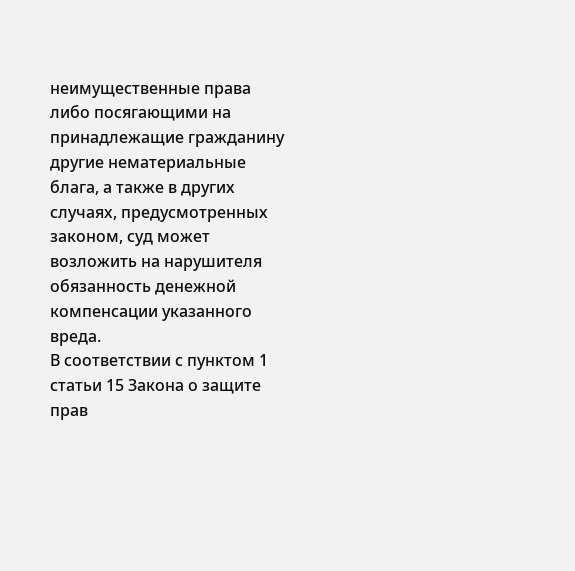неимущественные права либо посягающими на принадлежащие гражданину другие нематериальные блага, а также в других случаях, предусмотренных законом, суд может возложить на нарушителя обязанность денежной компенсации указанного вреда.
В соответствии с пунктом 1 статьи 15 Закона о защите прав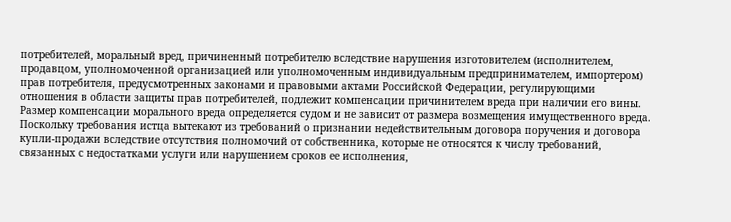потребителей, моральный вред, причиненный потребителю вследствие нарушения изготовителем (исполнителем, продавцом, уполномоченной организацией или уполномоченным индивидуальным предпринимателем, импортером) прав потребителя, предусмотренных законами и правовыми актами Российской Федерации, регулирующими отношения в области защиты прав потребителей, подлежит компенсации причинителем вреда при наличии его вины. Размер компенсации морального вреда определяется судом и не зависит от размера возмещения имущественного вреда.
Поскольку требования истца вытекают из требований о признании недействительным договора поручения и договора купли-продажи вследствие отсутствия полномочий от собственника, которые не относятся к числу требований, связанных с недостатками услуги или нарушением сроков ее исполнения,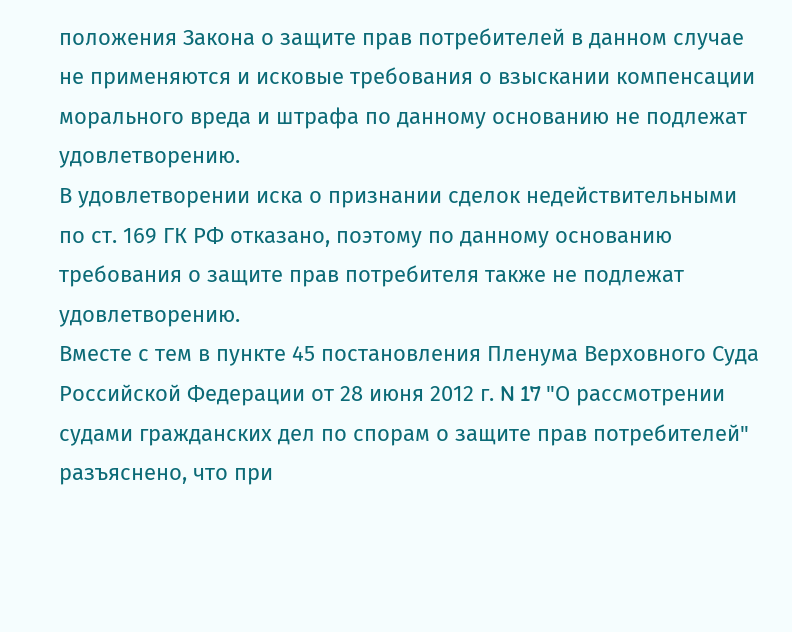положения Закона о защите прав потребителей в данном случае не применяются и исковые требования о взыскании компенсации морального вреда и штрафа по данному основанию не подлежат удовлетворению.
В удовлетворении иска о признании сделок недействительными по ст. 169 ГК РФ отказано, поэтому по данному основанию требования о защите прав потребителя также не подлежат удовлетворению.
Вместе с тем в пункте 45 постановления Пленума Верховного Суда Российской Федерации от 28 июня 2012 г. N 17 "О рассмотрении судами гражданских дел по спорам о защите прав потребителей" разъяснено, что при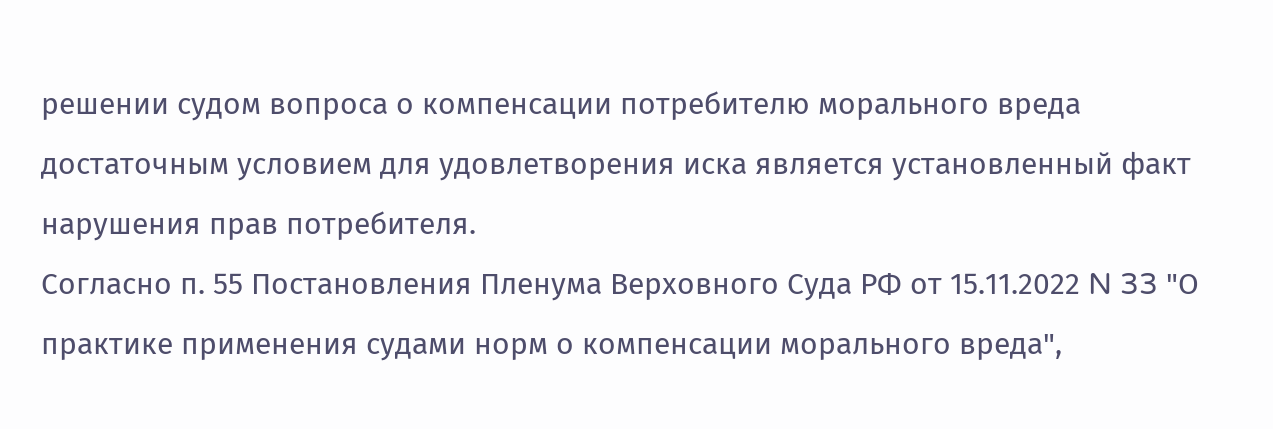решении судом вопроса о компенсации потребителю морального вреда достаточным условием для удовлетворения иска является установленный факт нарушения прав потребителя.
Согласно п. 55 Постановления Пленума Верховного Суда РФ от 15.11.2022 N 33 "О практике применения судами норм о компенсации морального вреда",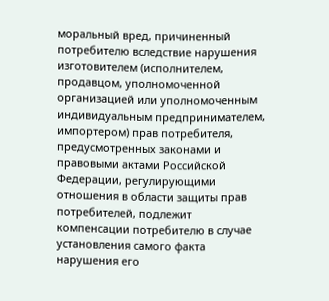моральный вред, причиненный потребителю вследствие нарушения изготовителем (исполнителем, продавцом, уполномоченной организацией или уполномоченным индивидуальным предпринимателем, импортером) прав потребителя, предусмотренных законами и правовыми актами Российской Федерации, регулирующими отношения в области защиты прав потребителей, подлежит компенсации потребителю в случае установления самого факта нарушения его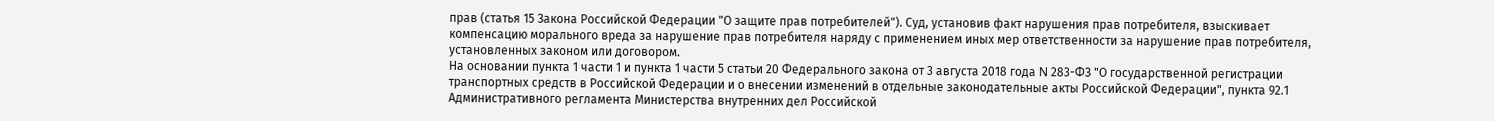прав (статья 15 Закона Российской Федерации "О защите прав потребителей"). Суд, установив факт нарушения прав потребителя, взыскивает компенсацию морального вреда за нарушение прав потребителя наряду с применением иных мер ответственности за нарушение прав потребителя, установленных законом или договором.
На основании пункта 1 части 1 и пункта 1 части 5 статьи 20 Федерального закона от 3 августа 2018 года N 283-ФЗ "О государственной регистрации транспортных средств в Российской Федерации и о внесении изменений в отдельные законодательные акты Российской Федерации", пункта 92.1 Административного регламента Министерства внутренних дел Российской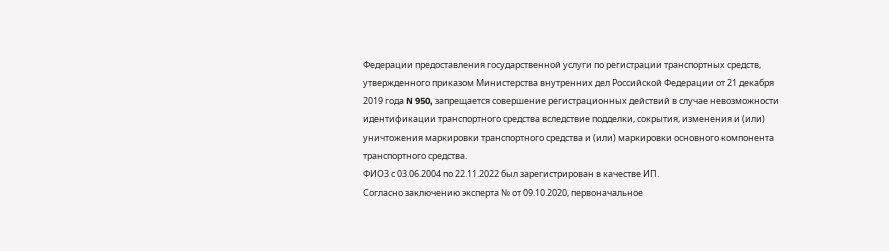Федерации предоставления государственной услуги по регистрации транспортных средств, утвержденного приказом Министерства внутренних дел Российской Федерации от 21 декабря 2019 года N 950, запрещается совершение регистрационных действий в случае невозможности идентификации транспортного средства вследствие подделки, сокрытия, изменения и (или) уничтожения маркировки транспортного средства и (или) маркировки основного компонента транспортного средства.
ФИО3 с 03.06.2004 по 22.11.2022 был зарегистрирован в качестве ИП.
Согласно заключению эксперта № от 09.10.2020, первоначальное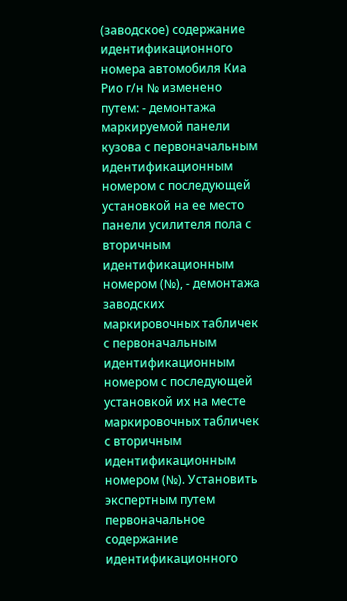(заводское) содержание идентификационного номера автомобиля Киа Рио г/н № изменено путем: - демонтажа маркируемой панели кузова с первоначальным идентификационным номером с последующей установкой на ее место панели усилителя пола с вторичным идентификационным номером (№), - демонтажа заводских маркировочных табличек с первоначальным идентификационным номером с последующей установкой их на месте маркировочных табличек с вторичным идентификационным номером (№). Установить экспертным путем первоначальное содержание идентификационного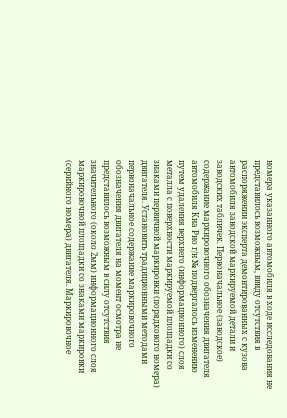номера указанного автомобиля в ходе исследования не представилось возможным, ввиду отсутствия в распоряжении эксперта демонтированных с кузова автомобиля заводской маркируемой детали и заводских табличек. Первоначальное (заводское) содержание маркировочного обозначения двигателя автомобиля Киа Рио г/н № подвергалось изменению путем удаления верхнего (информационного) слоя металла с поверхности маркируемой площадки со знаками первичной маркировки (порядкового номера) двигателя. Установить традиционными методами первоначальное содержание маркировочного обозначения двигателя на момент осмотра не представилось возможным в силу отсутствия значительного (около 2мм) информационного слоя маркировочной площадки со знаками маркировки (серийного номера) двигателя. Маркировочное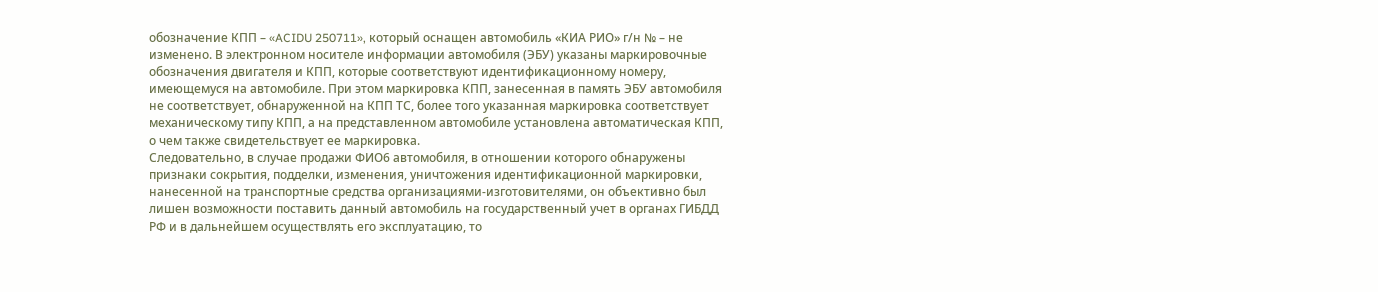обозначение КПП – «ACIDU 250711», который оснащен автомобиль «КИА РИО» г/н № – не изменено. В электронном носителе информации автомобиля (ЭБУ) указаны маркировочные обозначения двигателя и КПП, которые соответствуют идентификационному номеру, имеющемуся на автомобиле. При этом маркировка КПП, занесенная в память ЭБУ автомобиля не соответствует, обнаруженной на КПП ТС, более того указанная маркировка соответствует механическому типу КПП, а на представленном автомобиле установлена автоматическая КПП, о чем также свидетельствует ее маркировка.
Следовательно, в случае продажи ФИО6 автомобиля, в отношении которого обнаружены признаки сокрытия, подделки, изменения, уничтожения идентификационной маркировки, нанесенной на транспортные средства организациями-изготовителями, он объективно был лишен возможности поставить данный автомобиль на государственный учет в органах ГИБДД РФ и в дальнейшем осуществлять его эксплуатацию, то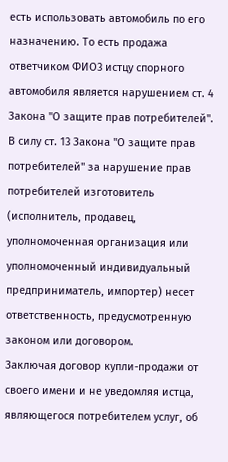есть использовать автомобиль по его назначению. То есть продажа ответчиком ФИО3 истцу спорного автомобиля является нарушением ст. 4 Закона "О защите прав потребителей".
В силу ст. 13 Закона "О защите прав потребителей" за нарушение прав потребителей изготовитель (исполнитель, продавец, уполномоченная организация или уполномоченный индивидуальный предприниматель, импортер) несет ответственность, предусмотренную законом или договором.
Заключая договор купли-продажи от своего имени и не уведомляя истца, являющегося потребителем услуг, об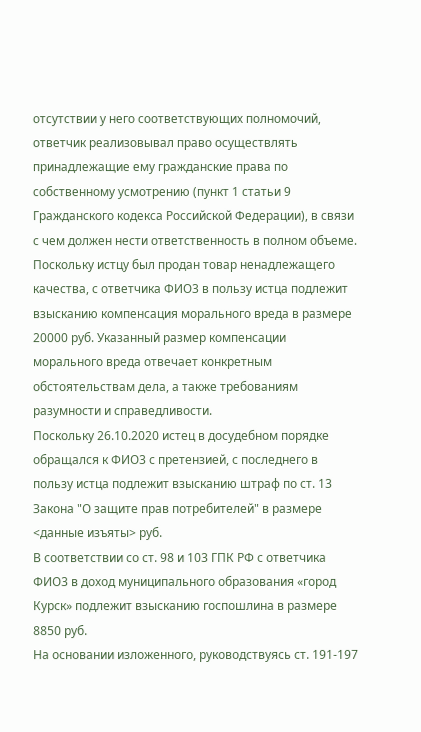отсутствии у него соответствующих полномочий, ответчик реализовывал право осуществлять принадлежащие ему гражданские права по собственному усмотрению (пункт 1 статьи 9 Гражданского кодекса Российской Федерации), в связи с чем должен нести ответственность в полном объеме.
Поскольку истцу был продан товар ненадлежащего качества, с ответчика ФИО3 в пользу истца подлежит взысканию компенсация морального вреда в размере 20000 руб. Указанный размер компенсации морального вреда отвечает конкретным обстоятельствам дела, а также требованиям разумности и справедливости.
Поскольку 26.10.2020 истец в досудебном порядке обращался к ФИО3 с претензией, с последнего в пользу истца подлежит взысканию штраф по ст. 13 Закона "О защите прав потребителей" в размере <данные изъяты> руб.
В соответствии со ст. 98 и 103 ГПК РФ с ответчика ФИО3 в доход муниципального образования «город Курск» подлежит взысканию госпошлина в размере 8850 руб.
На основании изложенного, руководствуясь ст. 191-197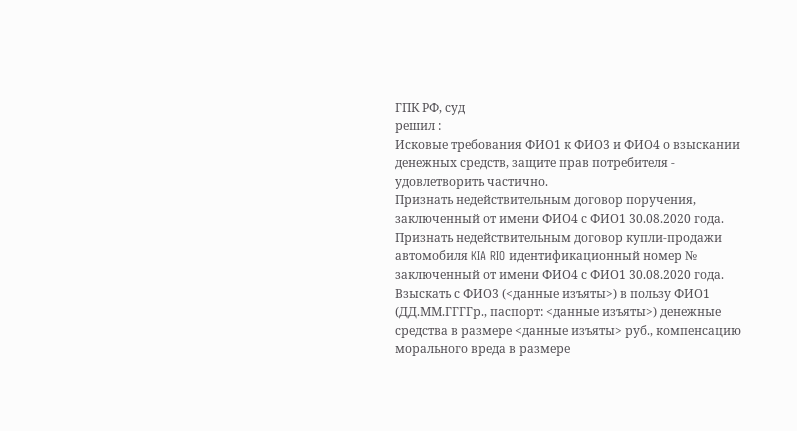ГПК РФ, суд
решил :
Исковые требования ФИО1 к ФИО3 и ФИО4 о взыскании денежных средств, защите прав потребителя - удовлетворить частично.
Признать недействительным договор поручения, заключенный от имени ФИО4 с ФИО1 30.08.2020 года.
Признать недействительным договор купли-продажи автомобиля KIA RIO идентификационный номер № заключенный от имени ФИО4 с ФИО1 30.08.2020 года.
Взыскать с ФИО3 (<данные изъяты>) в пользу ФИО1 (ДД.ММ.ГГГГр., паспорт: <данные изъяты>) денежные средства в размере <данные изъяты> руб., компенсацию морального вреда в размере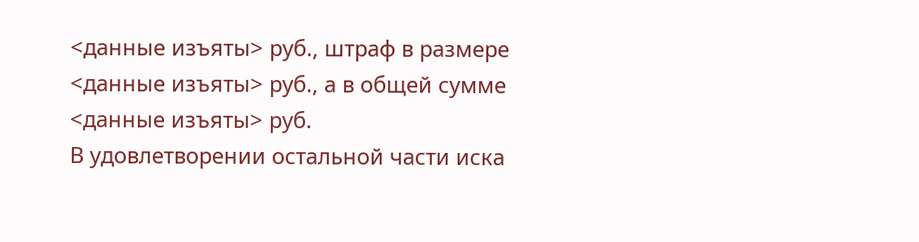<данные изъяты> руб., штраф в размере <данные изъяты> руб., а в общей сумме <данные изъяты> руб.
В удовлетворении остальной части иска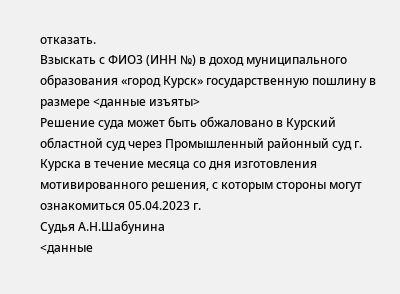отказать.
Взыскать с ФИО3 (ИНН №) в доход муниципального образования «город Курск» государственную пошлину в размере <данные изъяты>
Решение суда может быть обжаловано в Курский областной суд через Промышленный районный суд г. Курска в течение месяца со дня изготовления мотивированного решения, с которым стороны могут ознакомиться 05.04.2023 г.
Судья А.Н.Шабунина
<данные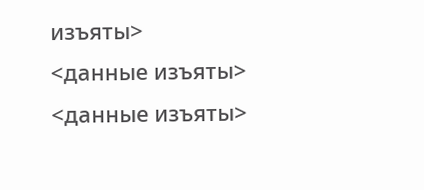изъяты>
<данные изъяты>
<данные изъяты>